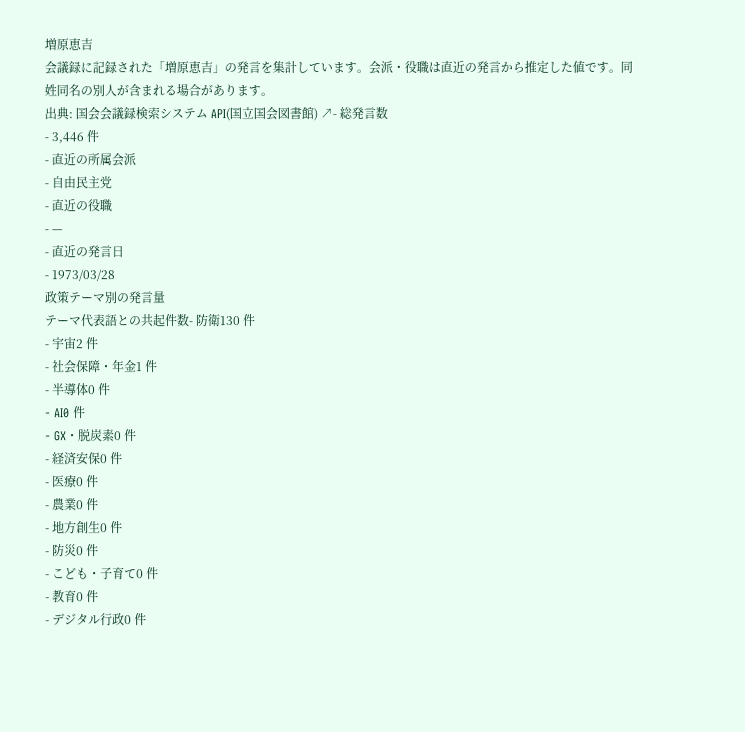増原恵吉
会議録に記録された「増原恵吉」の発言を集計しています。会派・役職は直近の発言から推定した値です。同姓同名の別人が含まれる場合があります。
出典: 国会会議録検索システム API(国立国会図書館) ↗- 総発言数
- 3,446 件
- 直近の所属会派
- 自由民主党
- 直近の役職
- —
- 直近の発言日
- 1973/03/28
政策テーマ別の発言量
テーマ代表語との共起件数- 防衛130 件
- 宇宙2 件
- 社会保障・年金1 件
- 半導体0 件
- AI0 件
- GX・脱炭素0 件
- 経済安保0 件
- 医療0 件
- 農業0 件
- 地方創生0 件
- 防災0 件
- こども・子育て0 件
- 教育0 件
- デジタル行政0 件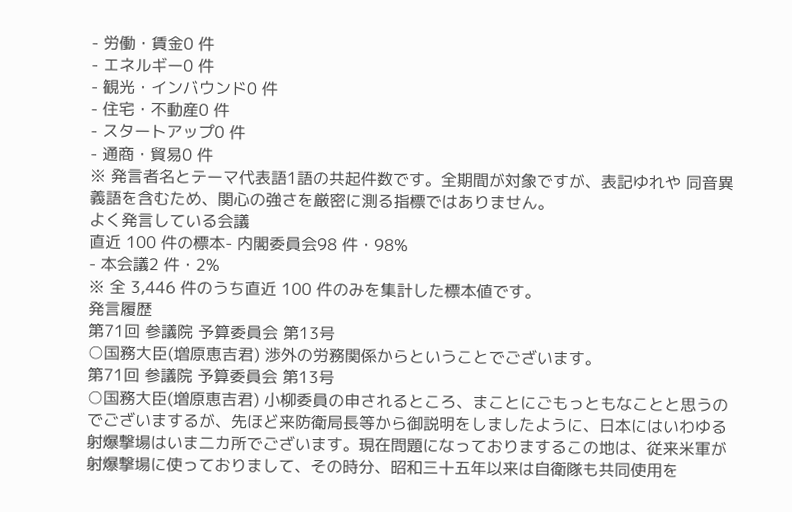- 労働・賃金0 件
- エネルギー0 件
- 観光・インバウンド0 件
- 住宅・不動産0 件
- スタートアップ0 件
- 通商・貿易0 件
※ 発言者名とテーマ代表語1語の共起件数です。全期間が対象ですが、表記ゆれや 同音異義語を含むため、関心の強さを厳密に測る指標ではありません。
よく発言している会議
直近 100 件の標本- 内閣委員会98 件・98%
- 本会議2 件・2%
※ 全 3,446 件のうち直近 100 件のみを集計した標本値です。
発言履歴
第71回 参議院 予算委員会 第13号
○国務大臣(増原恵吉君) 渉外の労務関係からということでございます。
第71回 参議院 予算委員会 第13号
○国務大臣(増原恵吉君) 小柳委員の申されるところ、まことにごもっともなことと思うのでございまするが、先ほど来防衛局長等から御説明をしましたように、日本にはいわゆる射爆撃場はいま二カ所でございます。現在問題になっておりまするこの地は、従来米軍が射爆撃場に使っておりまして、その時分、昭和三十五年以来は自衛隊も共同使用を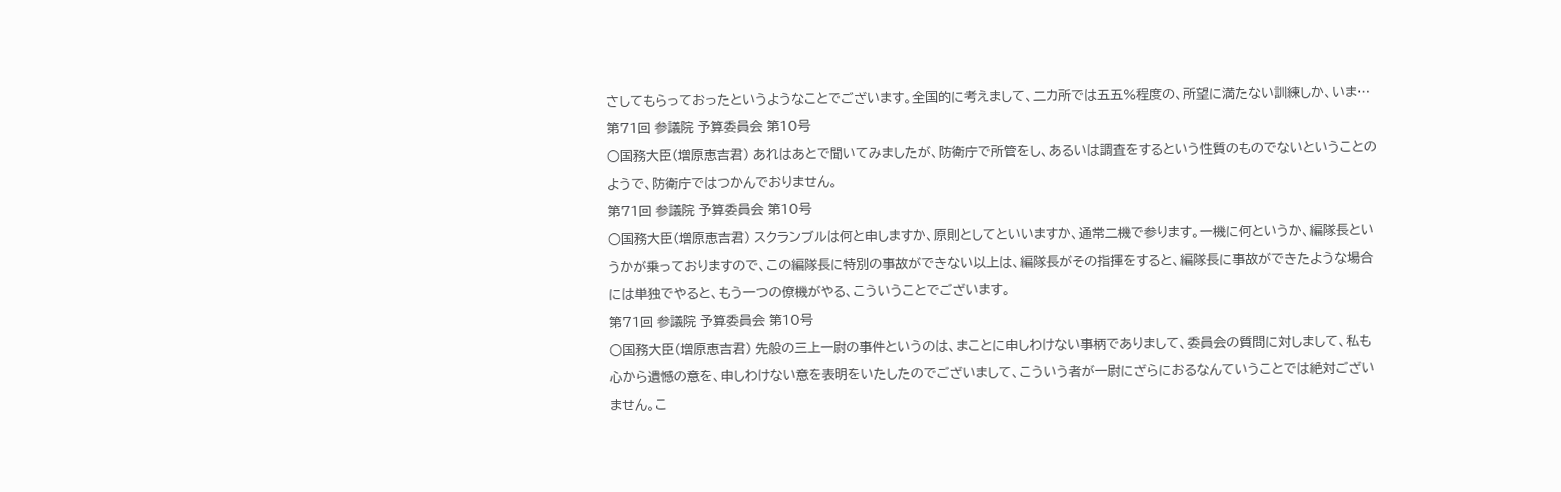さしてもらっておったというようなことでございます。全国的に考えまして、二カ所では五五%程度の、所望に満たない訓練しか、いま…
第71回 参議院 予算委員会 第10号
○国務大臣(増原恵吉君) あれはあとで聞いてみましたが、防衛庁で所管をし、あるいは調査をするという性質のものでないということのようで、防衛庁ではつかんでおりません。
第71回 参議院 予算委員会 第10号
○国務大臣(増原恵吉君) スクランブルは何と申しますか、原則としてといいますか、通常二機で参ります。一機に何というか、編隊長というかが乗っておりますので、この編隊長に特別の事故ができない以上は、編隊長がその指揮をすると、編隊長に事故ができたような場合には単独でやると、もう一つの僚機がやる、こういうことでございます。
第71回 参議院 予算委員会 第10号
○国務大臣(増原恵吉君) 先般の三上一尉の事件というのは、まことに申しわけない事柄でありまして、委員会の質問に対しまして、私も心から遺憾の意を、申しわけない意を表明をいたしたのでございまして、こういう者が一尉にざらにおるなんていうことでは絶対ございません。こ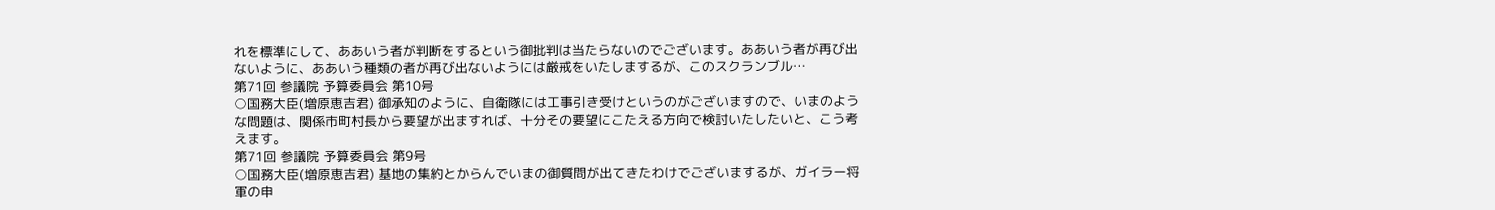れを標準にして、ああいう者が判断をするという御批判は当たらないのでございます。ああいう者が再び出ないように、ああいう種類の者が再び出ないようには厳戒をいたしまするが、このスクランブル…
第71回 参議院 予算委員会 第10号
○国務大臣(増原恵吉君) 御承知のように、自衛隊には工事引き受けというのがございますので、いまのような問題は、関係市町村長から要望が出ますれば、十分その要望にこたえる方向で検討いたしたいと、こう考えます。
第71回 参議院 予算委員会 第9号
○国務大臣(増原恵吉君) 基地の集約とからんでいまの御質問が出てきたわけでございまするが、ガイラー将軍の申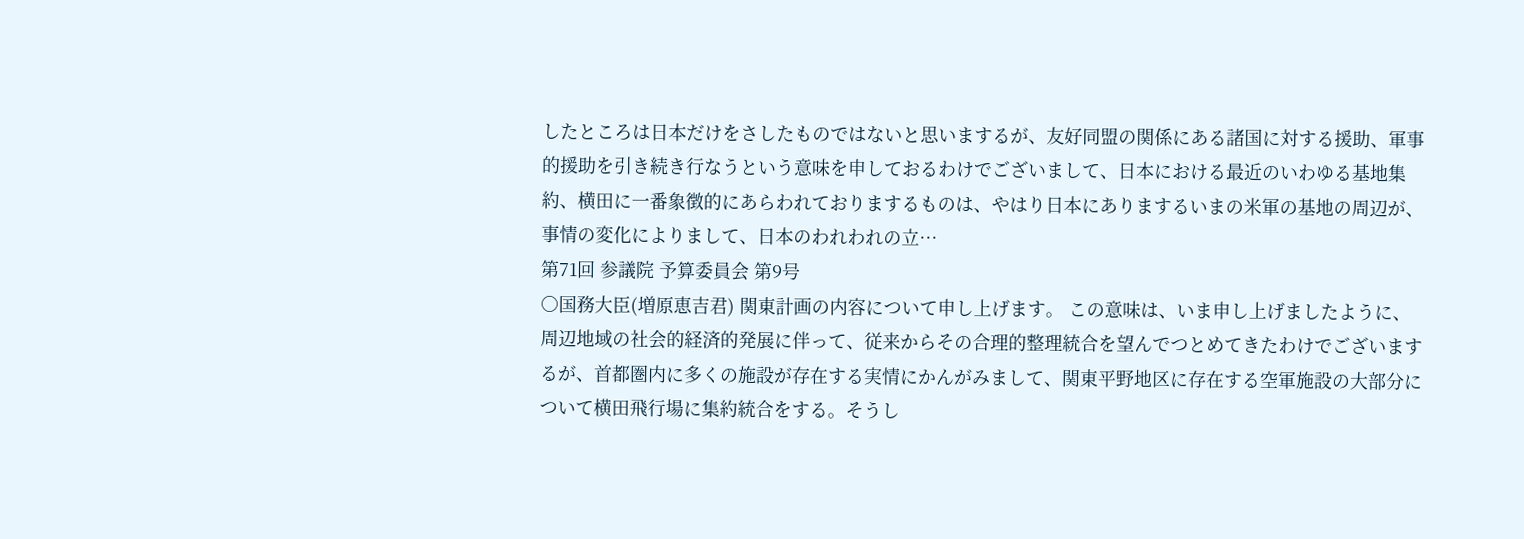したところは日本だけをさしたものではないと思いまするが、友好同盟の関係にある諸国に対する援助、軍事的援助を引き続き行なうという意味を申しておるわけでございまして、日本における最近のいわゆる基地集約、横田に一番象徴的にあらわれておりまするものは、やはり日本にありまするいまの米軍の基地の周辺が、事情の変化によりまして、日本のわれわれの立…
第71回 参議院 予算委員会 第9号
○国務大臣(増原恵吉君) 関東計画の内容について申し上げます。 この意味は、いま申し上げましたように、周辺地域の社会的経済的発展に伴って、従来からその合理的整理統合を望んでつとめてきたわけでございまするが、首都圏内に多くの施設が存在する実情にかんがみまして、関東平野地区に存在する空軍施設の大部分について横田飛行場に集約統合をする。そうし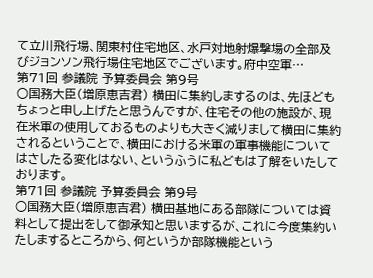て立川飛行場、関東村住宅地区、水戸対地射爆撃場の全部及びジョンソン飛行場住宅地区でございます。府中空軍…
第71回 参議院 予算委員会 第9号
○国務大臣(増原恵吉君) 横田に集約しまするのは、先ほどもちょっと申し上げたと思うんですが、住宅その他の施設が、現在米軍の使用しておるものよりも大きく減りまして横田に集約されるということで、横田における米軍の軍事機能についてはさしたる変化はない、というふうに私どもは了解をいたしております。
第71回 参議院 予算委員会 第9号
○国務大臣(増原恵吉君) 横田基地にある部隊については資料として提出をして御承知と思いまするが、これに今度集約いたしまするところから、何というか部隊機能という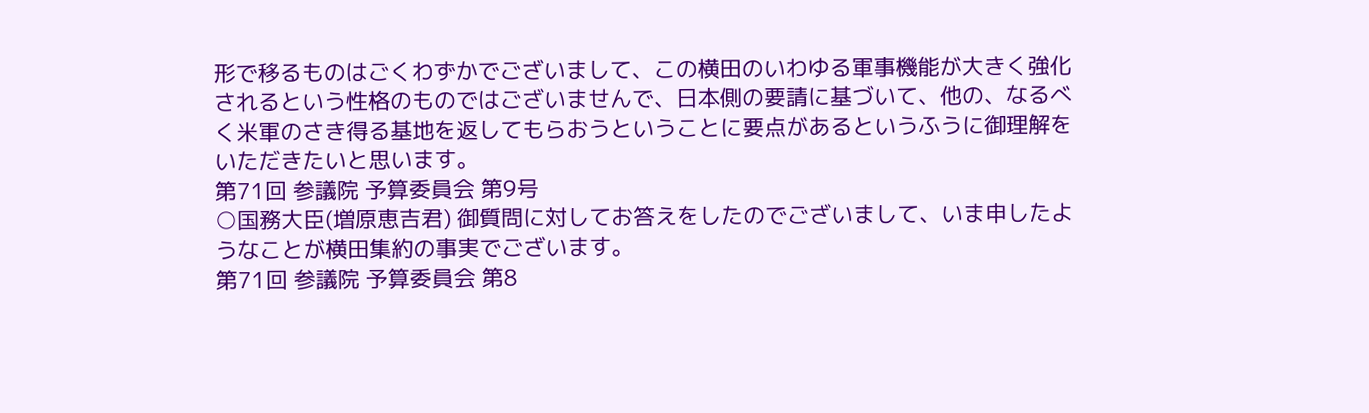形で移るものはごくわずかでございまして、この横田のいわゆる軍事機能が大きく強化されるという性格のものではございませんで、日本側の要請に基づいて、他の、なるべく米軍のさき得る基地を返してもらおうということに要点があるというふうに御理解をいただきたいと思います。
第71回 参議院 予算委員会 第9号
○国務大臣(増原恵吉君) 御質問に対してお答えをしたのでございまして、いま申したようなことが横田集約の事実でございます。
第71回 参議院 予算委員会 第8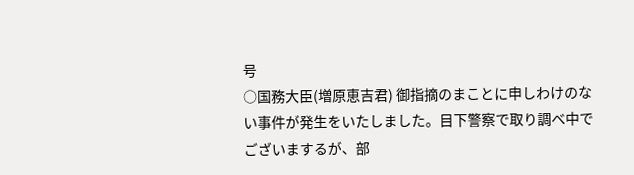号
○国務大臣(増原恵吉君) 御指摘のまことに申しわけのない事件が発生をいたしました。目下警察で取り調べ中でございまするが、部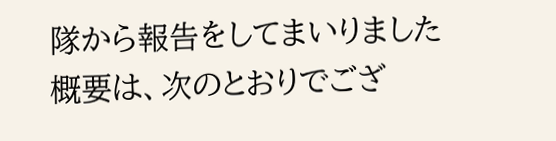隊から報告をしてまいりました概要は、次のとおりでござ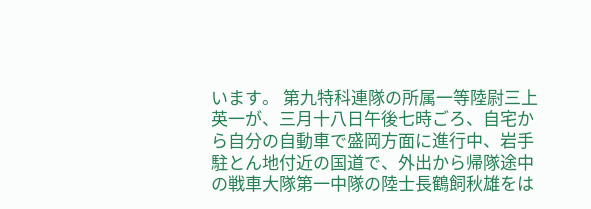います。 第九特科連隊の所属一等陸尉三上英一が、三月十八日午後七時ごろ、自宅から自分の自動車で盛岡方面に進行中、岩手駐とん地付近の国道で、外出から帰隊途中の戦車大隊第一中隊の陸士長鶴飼秋雄をは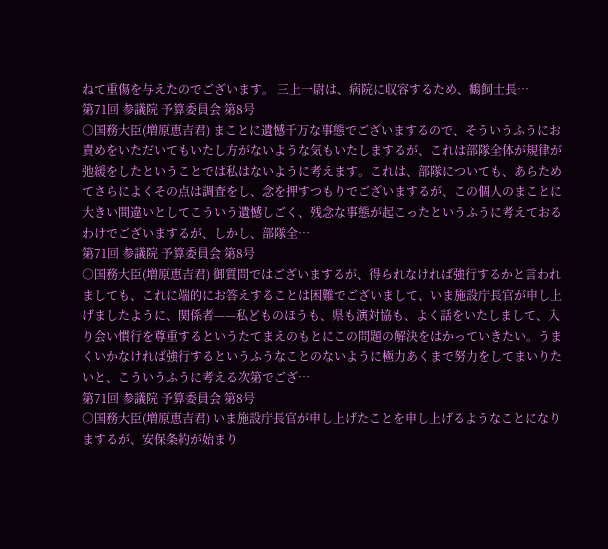ねて重傷を与えたのでございます。 三上一尉は、病院に収容するため、鶴飼士長…
第71回 参議院 予算委員会 第8号
○国務大臣(増原恵吉君) まことに遺憾千万な事態でございまするので、そういうふうにお責めをいただいてもいたし方がないような気もいたしまするが、これは部隊全体が規律が弛緩をしたということでは私はないように考えます。これは、部隊についても、あらためてさらによくその点は調査をし、念を押すつもりでございまするが、この個人のまことに大きい間違いとしてこういう遺憾しごく、残念な事態が起こったというふうに考えておるわけでございまするが、しかし、部隊全…
第71回 参議院 予算委員会 第8号
○国務大臣(増原恵吉君) 御質問ではございまするが、得られなければ強行するかと言われましても、これに端的にお答えすることは困難でございまして、いま施設庁長官が申し上げましたように、関係者——私どものほうも、県も演対協も、よく話をいたしまして、入り会い慣行を尊重するというたてまえのもとにこの問題の解決をはかっていきたい。うまくいかなければ強行するというふうなことのないように極力あくまで努力をしてまいりたいと、こういうふうに考える次第でござ…
第71回 参議院 予算委員会 第8号
○国務大臣(増原恵吉君) いま施設庁長官が申し上げたことを申し上げるようなことになりまするが、安保条約が始まり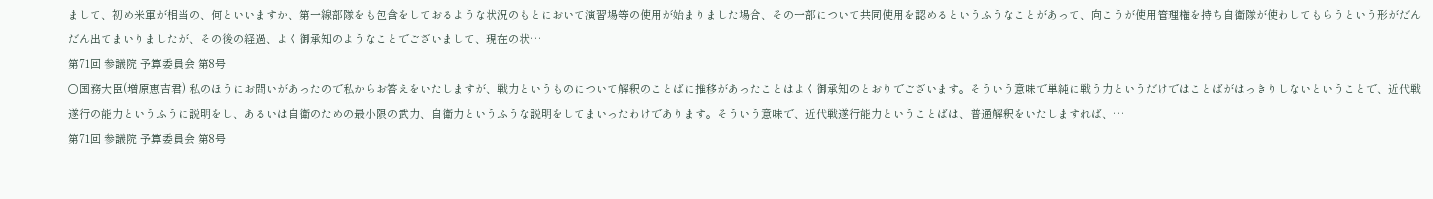まして、初め米軍が相当の、何といいますか、第一線部隊をも包含をしておるような状況のもとにおいて演習場等の使用が始まりました場合、その一部について共同使用を認めるというふうなことがあって、向こうが使用管理権を持ち自衛隊が使わしてもらうという形がだんだん出てまいりましたが、その後の経過、よく御承知のようなことでございまして、現在の状…
第71回 参議院 予算委員会 第8号
○国務大臣(増原恵吉君) 私のほうにお問いがあったので私からお答えをいたしますが、戦力というものについて解釈のことばに推移があったことはよく御承知のとおりでございます。そういう意味で単純に戦う力というだけではことばがはっきりしないということで、近代戦遂行の能力というふうに説明をし、あるいは自衛のための最小限の武力、自衛力というふうな説明をしてまいったわけであります。そういう意味で、近代戦遂行能力ということばは、普通解釈をいたしますれば、…
第71回 参議院 予算委員会 第8号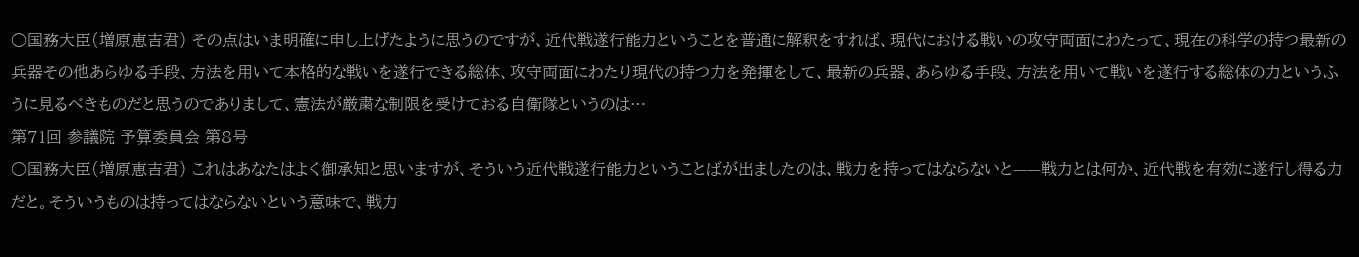○国務大臣(増原恵吉君) その点はいま明確に申し上げたように思うのですが、近代戦遂行能力ということを普通に解釈をすれば、現代における戦いの攻守両面にわたって、現在の科学の持つ最新の兵器その他あらゆる手段、方法を用いて本格的な戦いを遂行できる総体、攻守両面にわたり現代の持つ力を発揮をして、最新の兵器、あらゆる手段、方法を用いて戦いを遂行する総体の力というふうに見るべきものだと思うのでありまして、憲法が厳粛な制限を受けておる自衛隊というのは…
第71回 参議院 予算委員会 第8号
○国務大臣(増原恵吉君) これはあなたはよく御承知と思いますが、そういう近代戦遂行能力ということばが出ましたのは、戦力を持ってはならないと——戦力とは何か、近代戦を有効に遂行し得る力だと。そういうものは持ってはならないという意味で、戦力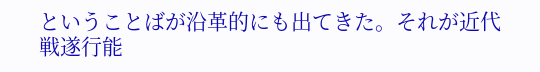ということばが沿革的にも出てきた。それが近代戦遂行能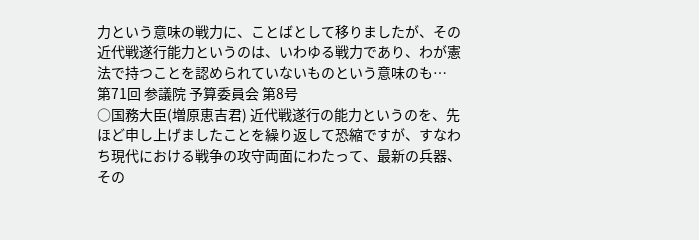力という意味の戦力に、ことばとして移りましたが、その近代戦遂行能力というのは、いわゆる戦力であり、わが憲法で持つことを認められていないものという意味のも…
第71回 参議院 予算委員会 第8号
○国務大臣(増原恵吉君) 近代戦遂行の能力というのを、先ほど申し上げましたことを繰り返して恐縮ですが、すなわち現代における戦争の攻守両面にわたって、最新の兵器、その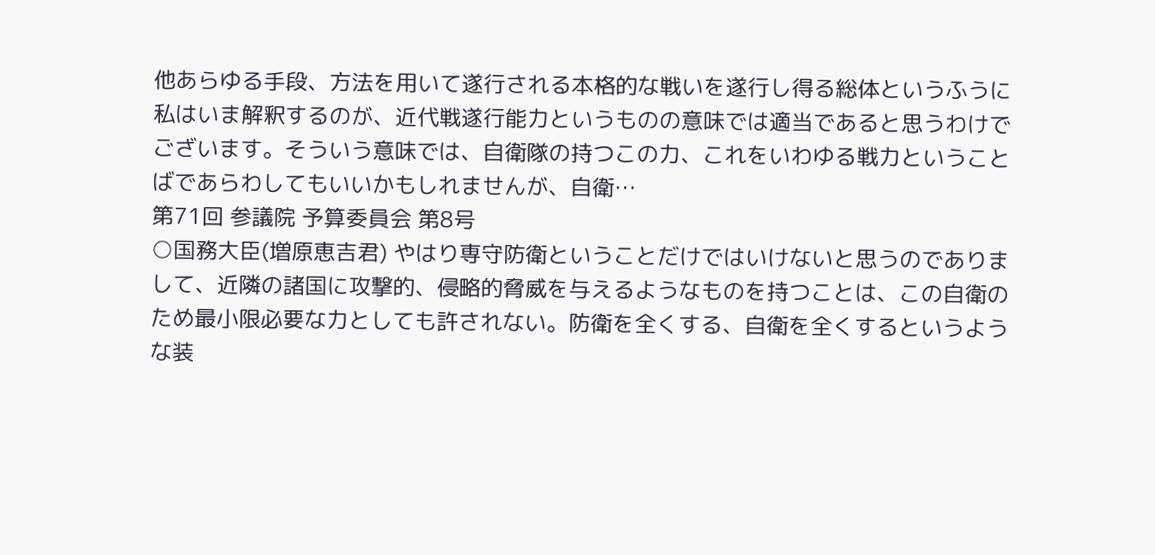他あらゆる手段、方法を用いて遂行される本格的な戦いを遂行し得る総体というふうに私はいま解釈するのが、近代戦遂行能力というものの意味では適当であると思うわけでございます。そういう意味では、自衛隊の持つこの力、これをいわゆる戦力ということばであらわしてもいいかもしれませんが、自衛…
第71回 参議院 予算委員会 第8号
○国務大臣(増原恵吉君) やはり専守防衛ということだけではいけないと思うのでありまして、近隣の諸国に攻撃的、侵略的脅威を与えるようなものを持つことは、この自衛のため最小限必要な力としても許されない。防衛を全くする、自衛を全くするというような装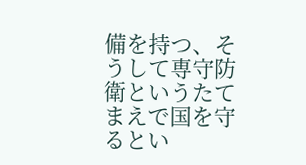備を持つ、そうして専守防衛というたてまえで国を守るとい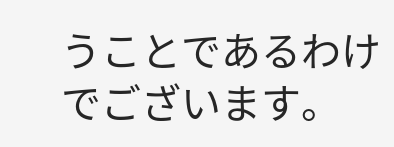うことであるわけでございます。